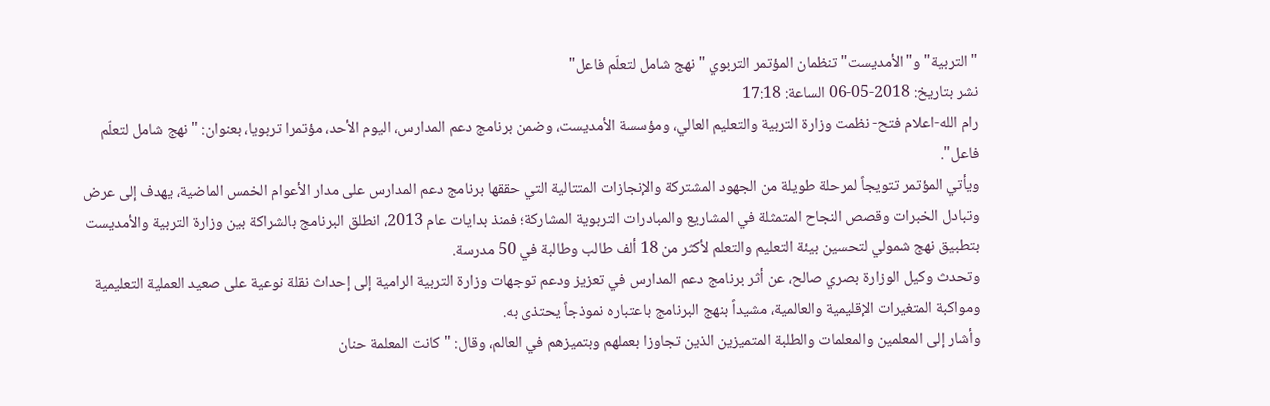"التربية" و"الأمديست" تنظمان المؤتمر التربوي "نهج شامل لتعلّم فاعل"
نشر بتاريخ: 2018-05-06 الساعة: 17:18
رام الله-اعلام فتح- نظمت وزارة التربية والتعليم العالي، ومؤسسة الأمديست، وضمن برنامج دعم المدارس، اليوم الأحد، مؤتمرا تربويا، بعنوان: "نهج شامل لتعلّم فاعل".
ويأتي المؤتمر تتويجاً لمرحلة طويلة من الجهود المشتركة والإنجازات المتتالية التي حققها برنامج دعم المدارس على مدار الأعوام الخمس الماضية، يهدف إلى عرض وتبادل الخبرات وقصص النجاح المتمثلة في المشاريع والمبادرات التربوية المشاركة؛ فمنذ بدايات عام 2013، انطلق البرنامج بالشراكة بين وزارة التربية والأمديست بتطبيق نهج شمولي لتحسين بيئة التعليم والتعلم لأكثر من 18 ألف طالب وطالبة في 50 مدرسة.
وتحدث وكيل الوزارة بصري صالح، عن أثر برنامج دعم المدارس في تعزيز ودعم توجهات وزارة التربية الرامية إلى إحداث نقلة نوعية على صعيد العملية التعليمية ومواكبة المتغيرات الإقليمية والعالمية، مشيداً بنهج البرنامج باعتباره نموذجاً يحتذى به.
وأشار إلى المعلمين والمعلمات والطلبة المتميزين الذين تجاوزا بعملهم وبتميزهم في العالم، وقال: "كانت المعلمة حنان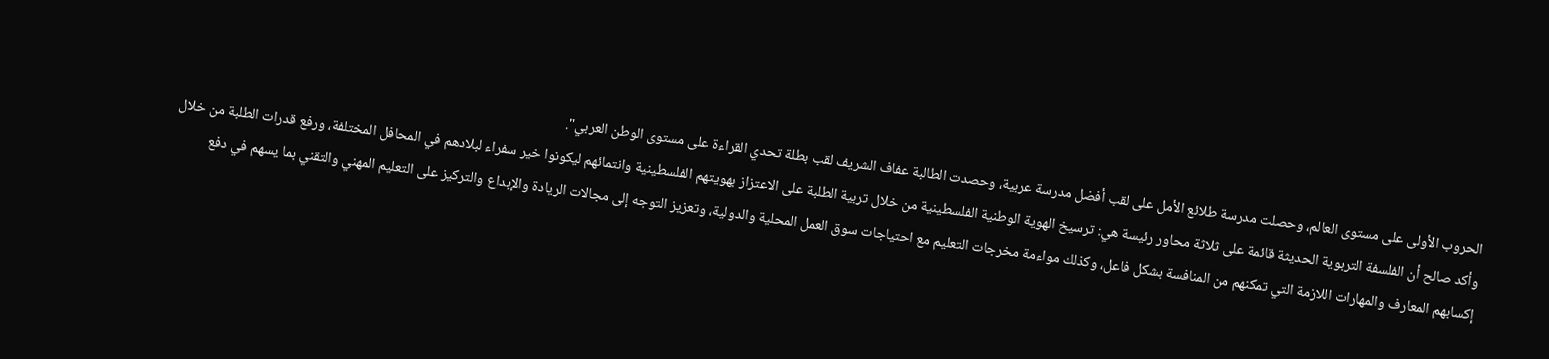الحروب الأولى على مستوى العالم، وحصلت مدرسة طلائع الأمل على لقب أفضل مدرسة عربية، وحصدت الطالبة عفاف الشريف لقب بطلة تحدي القراءة على مستوى الوطن العربي".
وأكد صالح أن الفلسفة التربوية الحديثة قائمة على ثلاثة محاور رئيسة هي: ترسيخ الهوية الوطنية الفلسطينية من خلال تربية الطلبة على الاعتزاز بهويتهم الفلسطينية وانتمائهم ليكونوا خير سفراء لبلادهم في المحافل المختلفة، ورفع قدرات الطلبة من خلال إكسابهم المعارف والمهارات اللازمة التي تمكنهم من المنافسة بشكل فاعل، وكذلك مواءمة مخرجات التعليم مع احتياجات سوق العمل المحلية والدولية، وتعزيز التوجه إلى مجالات الريادة والإبداع والتركيز على التعليم المهني والتقني بما يسهم في دفع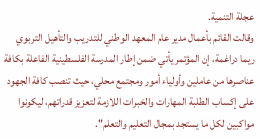عجلة التنمية.
وقالت القائم بأعمال مدير عام المعهد الوطني للتدريب والتأهيل التربوي ريما دراغمة، إن المؤتمر يأتي ضمن إطار المدرسة الفلسطينية الفاعلة بكافة عناصرها من عاملين وأولياء أمور ومجتمع محلي، حيث تنصب كافة الجهود على إكساب الطلبة المهارات والخبرات اللازمة لتعزيز قدراتهم، ليكونوا مواكبين لكل ما يستجد بمجال التعليم والتعلم".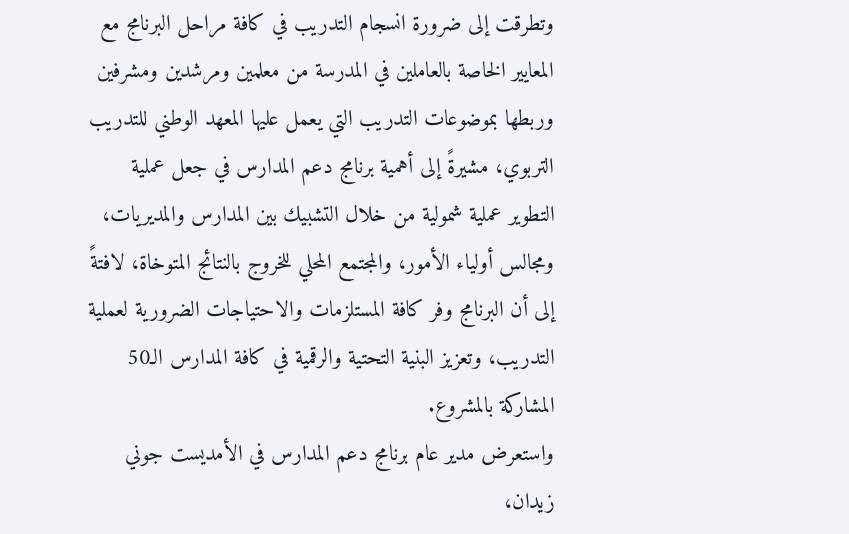وتطرقت إلى ضرورة انسجام التدريب في كافة مراحل البرنامج مع المعايير الخاصة بالعاملين في المدرسة من معلمين ومرشدين ومشرفين وربطها بموضوعات التدريب التي يعمل عليها المعهد الوطني للتدريب التربوي، مشيرةً إلى أهمية برنامج دعم المدارس في جعل عملية التطوير عملية شمولية من خلال التشبيك بين المدارس والمديريات، ومجالس أولياء الأمور، والمجتمع المحلي للخروج بالنتائج المتوخاة، لافتةً إلى أن البرنامج وفر كافة المستلزمات والاحتياجات الضرورية لعملية التدريب، وتعزيز البنية التحتية والرقمية في كافة المدارس الـ50 المشاركة بالمشروع.
واستعرض مدير عام برنامج دعم المدارس في الأمديست جوني زيدان،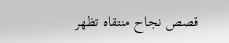قصص نجاح منتقاه تظهر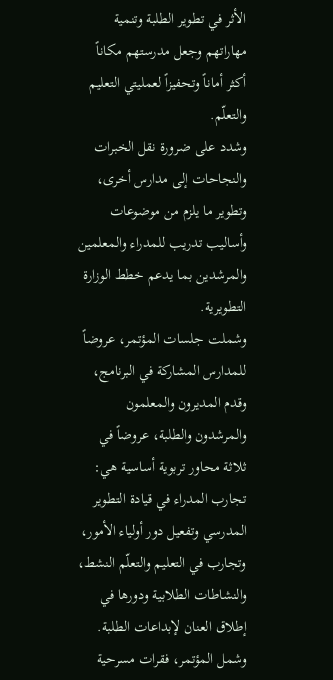الأثر في تطوير الطلبة وتنمية مهاراتهم وجعل مدرستهم مكاناً أكثر أماناً وتحفيزاً لعمليتي التعليم والتعلّم.
وشدد على ضرورة نقل الخبرات والنجاحات إلى مدارس أخرى، وتطوير ما يلزم من موضوعات وأساليب تدريب للمدراء والمعلمين والمرشدين بما يدعم خطط الوزارة التطويرية.
وشملت جلسات المؤتمر، عروضاً للمدارس المشاركة في البرنامج، وقدم المديرون والمعلمون والمرشدون والطلبة، عروضاً في ثلاثة محاور تربوية أساسية هي: تجارب المدراء في قيادة التطوير المدرسي وتفعيل دور أولياء الأمور، وتجارب في التعليم والتعلّم النشط، والنشاطات الطلابية ودورها في إطلاق العنان لإبداعات الطلبة.
وشمل المؤتمر، فقرات مسرحية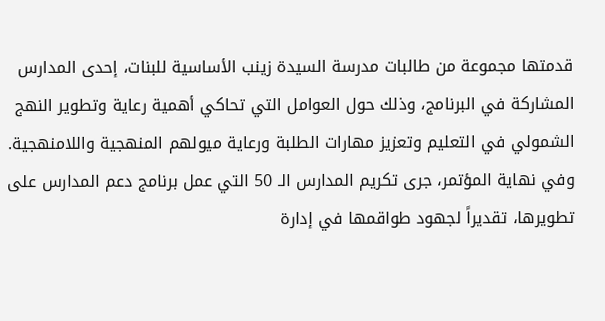قدمتها مجموعة من طالبات مدرسة السيدة زينب الأساسية للبنات، إحدى المدارس المشاركة في البرنامج، وذلك حول العوامل التي تحاكي أهمية رعاية وتطوير النهج الشمولي في التعليم وتعزيز مهارات الطلبة ورعاية ميولهم المنهجية واللامنهجية.
وفي نهاية المؤتمر، جرى تكريم المدارس الـ 50 التي عمل برنامج دعم المدارس على تطويرها، تقديراً لجهود طواقمها في إدارة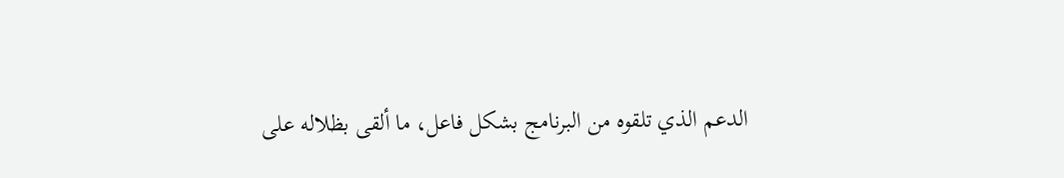الدعم الذي تلقوه من البرنامج بشكل فاعل، ما ألقى بظلاله على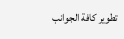تطوير كافة الجوانب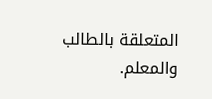المتعلقة بالطالب والمعلم.